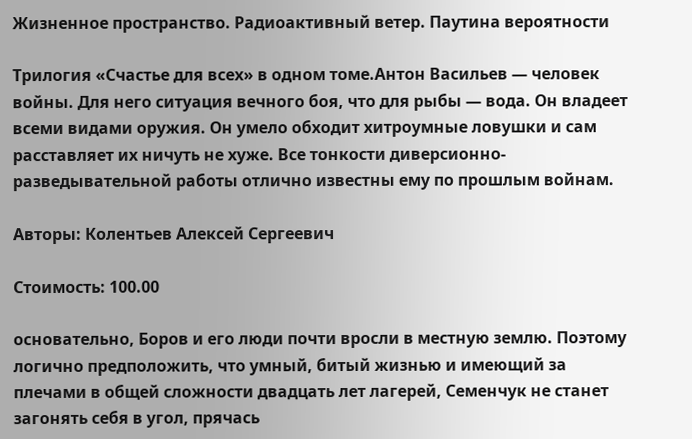Жизненное пространство. Радиоактивный ветер. Паутина вероятности

Трилогия «Счастье для всех» в одном томе.Антон Васильев — человек войны. Для него ситуация вечного боя, что для рыбы — вода. Он владеет всеми видами оружия. Он умело обходит хитроумные ловушки и сам расставляет их ничуть не хуже. Все тонкости диверсионно-разведывательной работы отлично известны ему по прошлым войнам.

Авторы: Колентьев Алексей Сергеевич

Стоимость: 100.00

основательно, Боров и его люди почти вросли в местную землю. Поэтому логично предположить, что умный, битый жизнью и имеющий за плечами в общей сложности двадцать лет лагерей, Семенчук не станет загонять себя в угол, прячась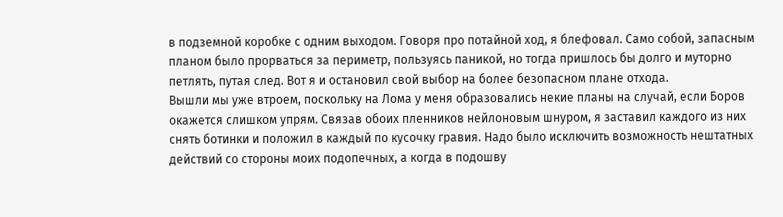в подземной коробке с одним выходом. Говоря про потайной ход, я блефовал. Само собой, запасным планом было прорваться за периметр, пользуясь паникой, но тогда пришлось бы долго и муторно петлять, путая след. Вот я и остановил свой выбор на более безопасном плане отхода.
Вышли мы уже втроем, поскольку на Лома у меня образовались некие планы на случай, если Боров окажется слишком упрям. Связав обоих пленников нейлоновым шнуром, я заставил каждого из них снять ботинки и положил в каждый по кусочку гравия. Надо было исключить возможность нештатных действий со стороны моих подопечных, а когда в подошву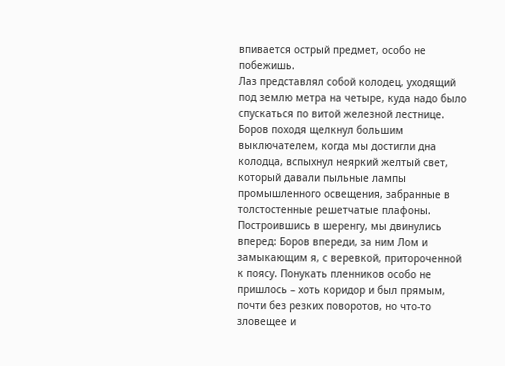впивается острый предмет, особо не побежишь.
Лаз представлял собой колодец, уходящий под землю метра на четыре, куда надо было спускаться по витой железной лестнице. Боров походя щелкнул большим выключателем, когда мы достигли дна колодца, вспыхнул неяркий желтый свет, который давали пыльные лампы промышленного освещения, забранные в толстостенные решетчатые плафоны. Построившись в шеренгу, мы двинулись вперед: Боров впереди, за ним Лом и замыкающим я, с веревкой, притороченной к поясу. Понукать пленников особо не пришлось – хоть коридор и был прямым, почти без резких поворотов, но что-то зловещее и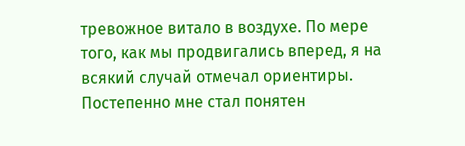тревожное витало в воздухе. По мере того, как мы продвигались вперед, я на всякий случай отмечал ориентиры. Постепенно мне стал понятен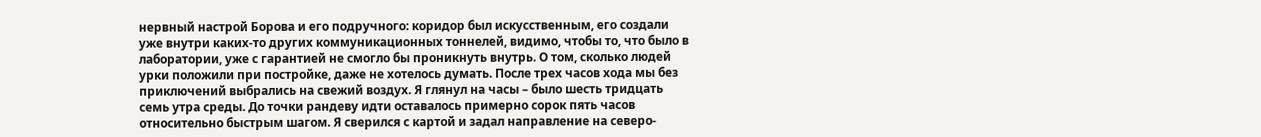нервный настрой Борова и его подручного: коридор был искусственным, его создали уже внутри каких-то других коммуникационных тоннелей, видимо, чтобы то, что было в лаборатории, уже с гарантией не смогло бы проникнуть внутрь. О том, сколько людей урки положили при постройке, даже не хотелось думать. После трех часов хода мы без приключений выбрались на свежий воздух. Я глянул на часы – было шесть тридцать семь утра среды. До точки рандеву идти оставалось примерно сорок пять часов относительно быстрым шагом. Я сверился с картой и задал направление на северо-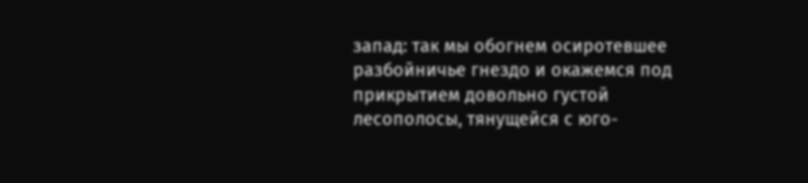запад: так мы обогнем осиротевшее разбойничье гнездо и окажемся под прикрытием довольно густой лесополосы, тянущейся с юго-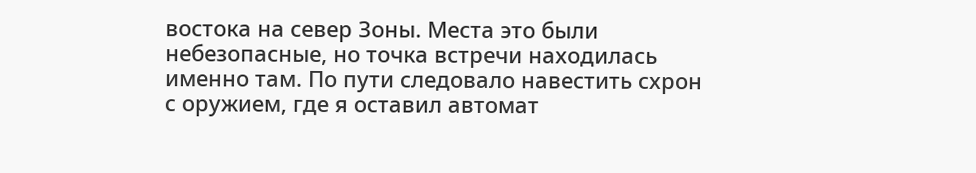востока на север Зоны. Места это были небезопасные, но точка встречи находилась именно там. По пути следовало навестить схрон с оружием, где я оставил автомат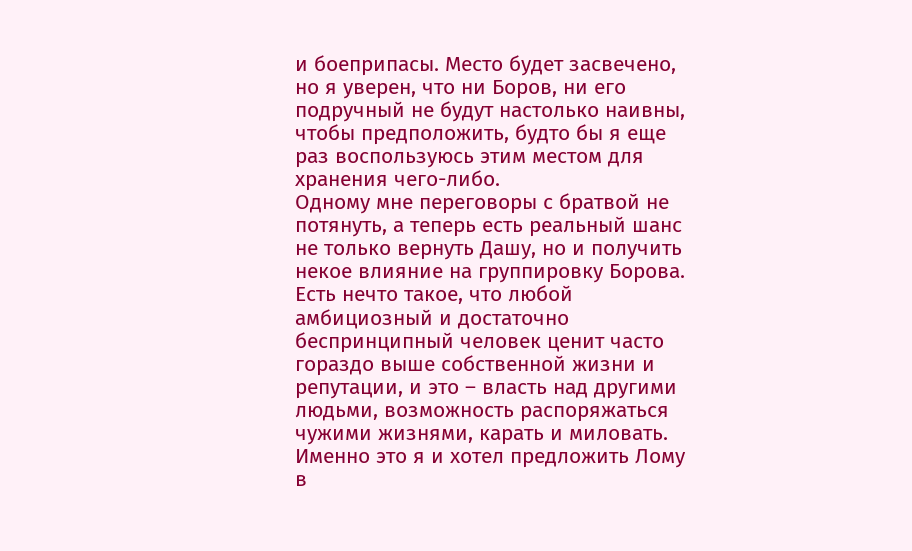и боеприпасы. Место будет засвечено, но я уверен, что ни Боров, ни его подручный не будут настолько наивны, чтобы предположить, будто бы я еще раз воспользуюсь этим местом для хранения чего-либо.
Одному мне переговоры с братвой не потянуть, а теперь есть реальный шанс не только вернуть Дашу, но и получить некое влияние на группировку Борова. Есть нечто такое, что любой амбициозный и достаточно беспринципный человек ценит часто гораздо выше собственной жизни и репутации, и это – власть над другими людьми, возможность распоряжаться чужими жизнями, карать и миловать. Именно это я и хотел предложить Лому в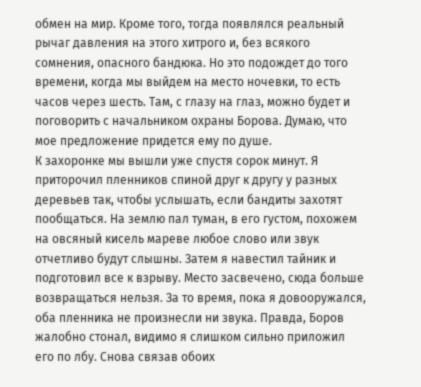обмен на мир. Кроме того, тогда появлялся реальный рычаг давления на этого хитрого и, без всякого сомнения, опасного бандюка. Но это подождет до того времени, когда мы выйдем на место ночевки, то есть часов через шесть. Там, с глазу на глаз, можно будет и поговорить с начальником охраны Борова. Думаю, что мое предложение придется ему по душе.
К захоронке мы вышли уже спустя сорок минут. Я приторочил пленников спиной друг к другу у разных деревьев так, чтобы услышать, если бандиты захотят пообщаться. На землю пал туман, в его густом, похожем на овсяный кисель мареве любое слово или звук отчетливо будут слышны. Затем я навестил тайник и подготовил все к взрыву. Место засвечено, сюда больше возвращаться нельзя. За то время, пока я довооружался, оба пленника не произнесли ни звука. Правда, Боров жалобно стонал, видимо я слишком сильно приложил его по лбу. Снова связав обоих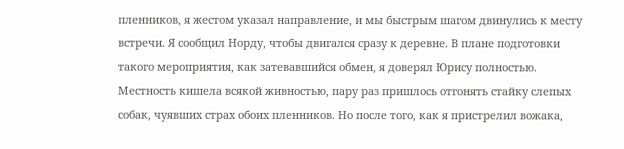пленников, я жестом указал направление, и мы быстрым шагом двинулись к месту встречи. Я сообщил Норду, чтобы двигался сразу к деревне. В плане подготовки такого мероприятия, как затевавшийся обмен, я доверял Юрису полностью.
Местность кишела всякой живностью, пару раз пришлось отгонять стайку слепых собак, чуявших страх обоих пленников. Но после того, как я пристрелил вожака,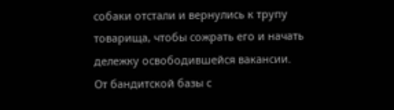собаки отстали и вернулись к трупу товарища, чтобы сожрать его и начать дележку освободившейся вакансии. От бандитской базы с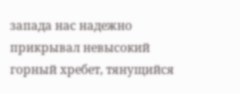запада нас надежно прикрывал невысокий горный хребет, тянущийся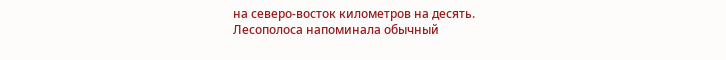на северо-восток километров на десять. Лесополоса напоминала обычный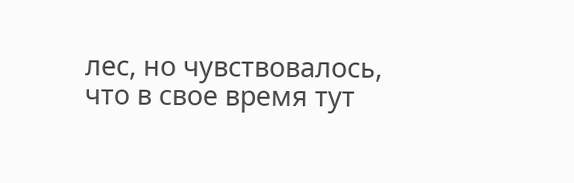лес, но чувствовалось, что в свое время тут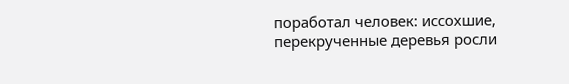поработал человек: иссохшие, перекрученные деревья росли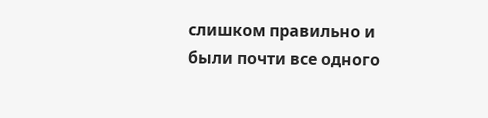слишком правильно и были почти все одного